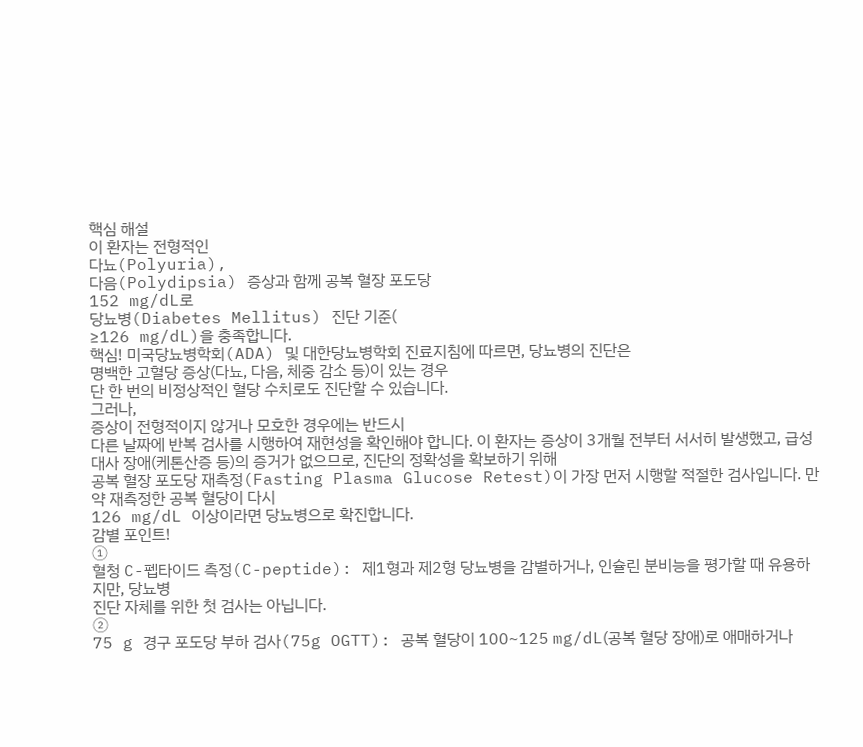핵심 해설
이 환자는 전형적인
다뇨(Polyuria),
다음(Polydipsia) 증상과 함께 공복 혈장 포도당
152 mg/dL로
당뇨병(Diabetes Mellitus) 진단 기준(
≥126 mg/dL)을 충족합니다.
핵심! 미국당뇨병학회(ADA) 및 대한당뇨병학회 진료지침에 따르면, 당뇨병의 진단은
명백한 고혈당 증상(다뇨, 다음, 체중 감소 등)이 있는 경우
단 한 번의 비정상적인 혈당 수치로도 진단할 수 있습니다.
그러나,
증상이 전형적이지 않거나 모호한 경우에는 반드시
다른 날짜에 반복 검사를 시행하여 재현성을 확인해야 합니다. 이 환자는 증상이 3개월 전부터 서서히 발생했고, 급성 대사 장애(케톤산증 등)의 증거가 없으므로, 진단의 정확성을 확보하기 위해
공복 혈장 포도당 재측정(Fasting Plasma Glucose Retest)이 가장 먼저 시행할 적절한 검사입니다. 만약 재측정한 공복 혈당이 다시
126 mg/dL 이상이라면 당뇨병으로 확진합니다.
감별 포인트!
①
혈청 C-펩타이드 측정(C-peptide): 제1형과 제2형 당뇨병을 감별하거나, 인슐린 분비능을 평가할 때 유용하지만, 당뇨병
진단 자체를 위한 첫 검사는 아닙니다.
②
75 g 경구 포도당 부하 검사(75g OGTT): 공복 혈당이 100~125 mg/dL(공복 혈당 장애)로 애매하거나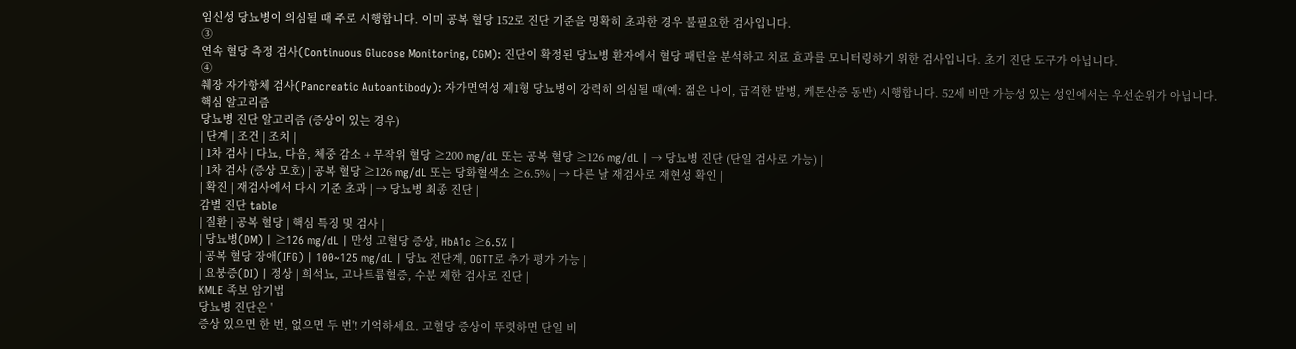임신성 당뇨병이 의심될 때 주로 시행합니다. 이미 공복 혈당 152로 진단 기준을 명확히 초과한 경우 불필요한 검사입니다.
③
연속 혈당 측정 검사(Continuous Glucose Monitoring, CGM): 진단이 확정된 당뇨병 환자에서 혈당 패턴을 분석하고 치료 효과를 모니터링하기 위한 검사입니다. 초기 진단 도구가 아닙니다.
④
췌장 자가항체 검사(Pancreatic Autoantibody): 자가면역성 제1형 당뇨병이 강력히 의심될 때(예: 젊은 나이, 급격한 발병, 케톤산증 동반) 시행합니다. 52세 비만 가능성 있는 성인에서는 우선순위가 아닙니다.
핵심 알고리즘
당뇨병 진단 알고리즘 (증상이 있는 경우)
| 단계 | 조건 | 조치 |
| 1차 검사 | 다뇨, 다음, 체중 감소 + 무작위 혈당 ≥200 mg/dL 또는 공복 혈당 ≥126 mg/dL | → 당뇨병 진단 (단일 검사로 가능) |
| 1차 검사 (증상 모호) | 공복 혈당 ≥126 mg/dL 또는 당화혈색소 ≥6.5% | → 다른 날 재검사로 재현성 확인 |
| 확진 | 재검사에서 다시 기준 초과 | → 당뇨병 최종 진단 |
감별 진단 table
| 질환 | 공복 혈당 | 핵심 특징 및 검사 |
| 당뇨병(DM) | ≥126 mg/dL | 만성 고혈당 증상, HbA1c ≥6.5% |
| 공복 혈당 장애(IFG) | 100~125 mg/dL | 당뇨 전단계, OGTT로 추가 평가 가능 |
| 요붕증(DI) | 정상 | 희석뇨, 고나트륨혈증, 수분 제한 검사로 진단 |
KMLE 족보 암기법
당뇨병 진단은 '
증상 있으면 한 번, 없으면 두 번'! 기억하세요. 고혈당 증상이 뚜렷하면 단일 비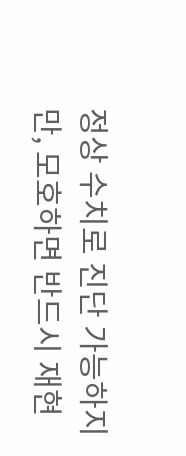정상 수치로 진단 가능하지만, 모호하면 반드시 재현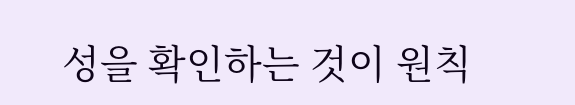성을 확인하는 것이 원칙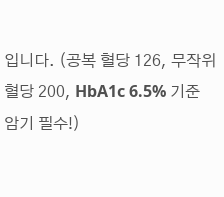입니다. (공복 혈당 126, 무작위 혈당 200, HbA1c 6.5% 기준 암기 필수!)